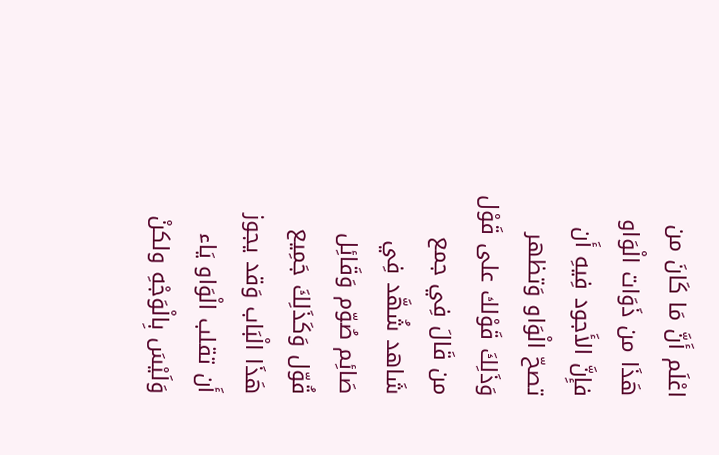اعْلَم أَنَّ مَا كَانَ من هَذَا من ذَوَات الْوَاو فإِنَّ الأَجود فِيهِ أَن تصحّ الْوَاو وَتظهر وَذَلِكَ قَوْلك على قَوْل من قَالَ فِي جمع شَاهد شُهَّد فِي صَائِم صُوّم وَقَائِل قُوّل وَكَذَلِكَ جَمِيع هَذَا الْبَاب وَقد يجوز أَن تقلب الْوَاو يَاء وَلَيْسَ بِالْوَجْهِ ولكنْ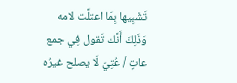تَشْبِيها بِمَا اعتلَّت لامه وَذَلِكَ أَنَّك تَقول فِي جمع عاتٍ / عُتِيّ لَا يصلح غيرُه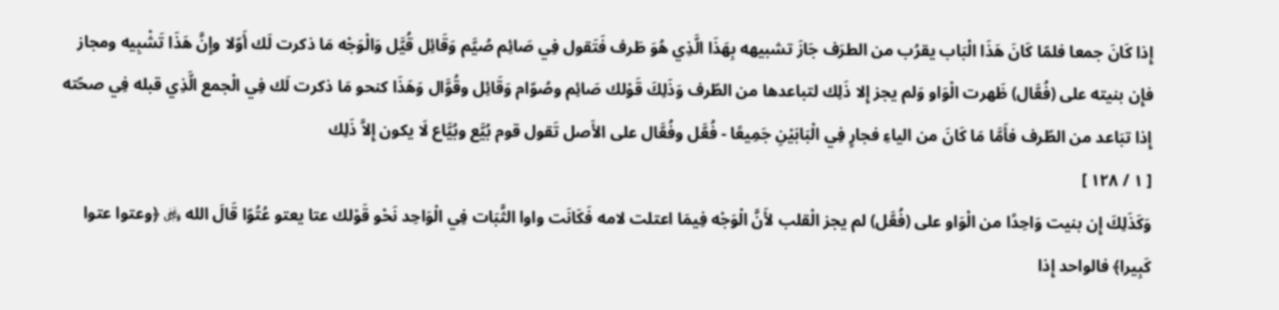إِذا كَانَ جمعا فلمّا كَانَ هَذَا الْبَاب يقرُب من الطرَف جَازَ تشبيهه بِهَذَا الَّذِي هُوَ طَرف فَتَقول فِي صَائِم صُيَّم وَقَائِل قُيَّل وَالْوَجْه مَا ذكرت لَك أَوّلا وإِنَّ هَذَا تَشْبِيه ومجاز فإِن بنيته على (فُعَّال) ظَهرت الْوَاو وَلم يجز إِلا ذَلِك لتباعدها من الطّرف وَذَلِكَ قَوْلك صَائِم وصُوّام وَقَائِل وقُوَّال وَهَذَا كنحو مَا ذكرت لَك فِي الْجمع الَّذِي قبله فِي صحّته إِذا تبَاعد من الطّرف فأَمَّا مَا كَانَ من الياءِ فجارٍ فِي الْبَابَيْنِ جَمِيعًا - فُعَّل وفُعَّال على الأَصل تَقول قوم بُيَّع وبُيَّاع لَا يكون إِلاَّ ذَلِك
[ ١ / ١٢٨ ]
وَكَذَلِكَ إِن بنيت وَاحِدًا من الْوَاو على (فُعَّل) لم يجز الْقلب لأَنَّ الْوَجْه فِيمَا اعتلت لامه فَكَانَت واوا الثَّبَات فِي الْوَاحِد نَحْو قَوْلك عتا يعتو عُتُوّا قَالَ الله ﷿ ﴿وعتوا عتوا كَبِيرا﴾ فالواحد إِذا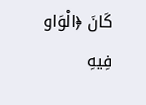كَانَ ﴿الْوَاو فِيهِ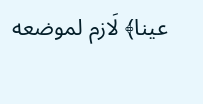عينا﴾ لَازم لموضعه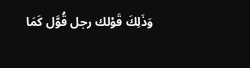وَذَلِكَ قَوْلك رجل قُوَّل كَمَا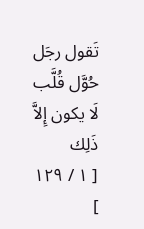تَقول رجَل حُوَّل قُلَّب لَا يكون إِلاَّ ذَلِك
[ ١ / ١٢٩ ]